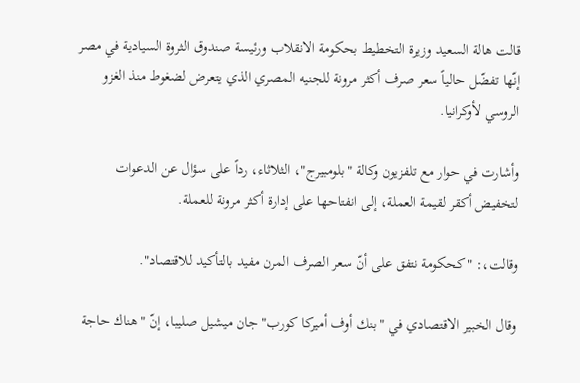قالت هالة السعيد وزيرة التخطيط بحكومة الانقلاب ورئيسة صندوق الثروة السيادية في مصر إنّها تفضّل حالياً سعر صرف أكثر مرونة للجنيه المصري الذي يتعرض لضغوط منذ الغزو الروسي لأوكرانيا.

وأشارت في حوار مع تلفزيون وكالة "بلومبيرج"، الثلاثاء، رداً على سؤال عن الدعوات لتخفيض أكقر لقيمة العملة، إلى انفتاحها على إدارة أكثر مرونة للعملة.

وقالت،: "كحكومة نتفق على أنّ سعر الصرف المرن مفيد بالتأكيد للاقتصاد".

وقال الخبير الاقتصادي في "بنك أوف أميركا كورب" جان ميشيل صليبا، إنّ "هناك حاجة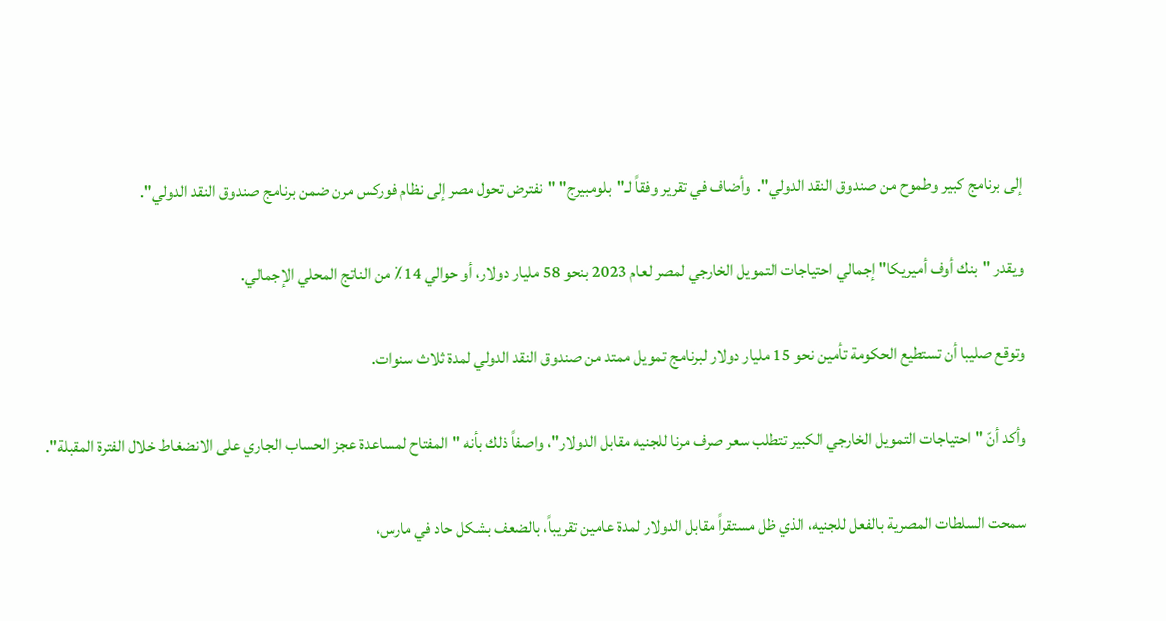إلى برنامج كبير وطموح من صندوق النقد الدولي".  وأضاف في تقرير وفقاً لـ"بلومبيرج" "نفترض تحول مصر إلى نظام فوركس مرن ضمن برنامج صندوق النقد الدولي".

ويقدر "بنك أوف أميريكا" إجمالي احتياجات التمويل الخارجي لمصر لعام 2023 بنحو 58 مليار دولار، أو حوالي 14٪ من الناتج المحلي الإجمالي.

وتوقع صليبا أن تستطيع الحكومة تأمين نحو 15 مليار دولار لبرنامج تمويل ممتد من صندوق النقد الدولي لمدة ثلاث سنوات.

وأكد أنّ "احتياجات التمويل الخارجي الكبير تتطلب سعر صرف مرنا للجنيه مقابل الدولار"، واصفاً ذلك بأنه "المفتاح لمساعدة عجز الحساب الجاري على الانضغاط خلال الفترة المقبلة".

سمحت السلطات المصرية بالفعل للجنيه، الذي ظل مستقراً مقابل الدولار لمدة عامين تقريباً، بالضعف بشكل حاد في مارس،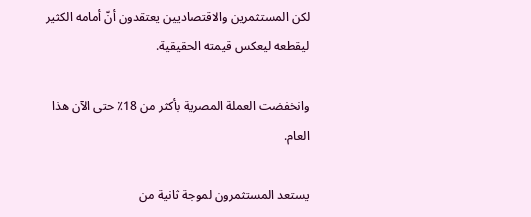لكن المستثمرين والاقتصاديين يعتقدون أنّ أمامه الكثير ليقطعه ليعكس قيمته الحقيقية.

وانخفضت العملة المصرية بأكثر من 18٪ حتى الآن هذا العام.

يستعد المستثمرون لموجة ثانية من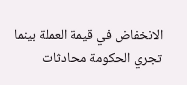الانخفاض في قيمة العملة بينما تجري الحكومة محادثات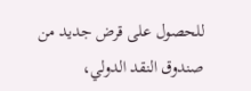للحصول على قرض جديد من صندوق النقد الدولي،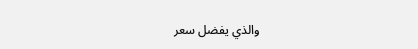والذي يفضل سعر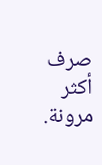صرف أكثر مرونة.